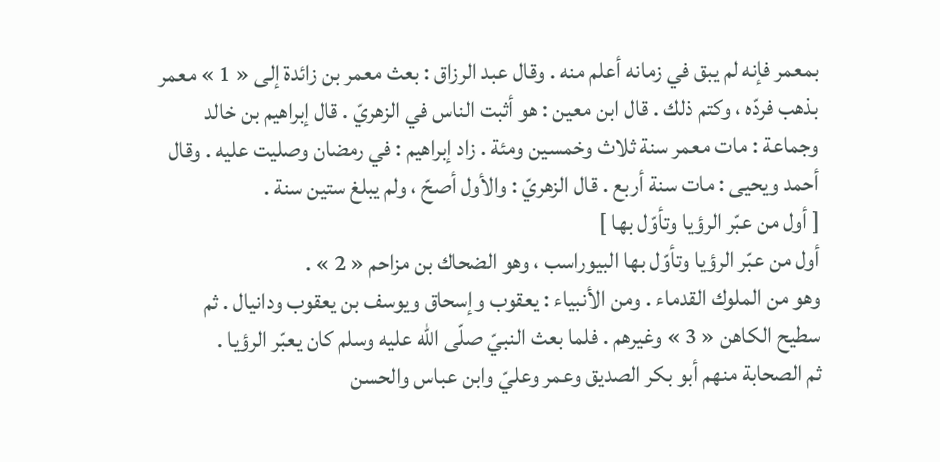بمعمر فإنه لم يبق في زمانه أعلم منه . وقال عبد الرزاق : بعث معمر بن زائدة إلى « 1 » معمر بذهب فردّه ، وكتم ذلك . قال ابن معين : هو أثبت الناس في الزهريّ . قال إبراهيم بن خالد وجماعة : مات معمر سنة ثلاث وخمسين ومئة . زاد إبراهيم : في رمضان وصليت عليه . وقال أحمد ويحيى : مات سنة أربع . قال الزهريّ : والأول أصحّ ، ولم يبلغ ستين سنة .
[ أول من عبّر الرؤيا وتأوّل بها ]
أول من عبّر الرؤيا وتأوّل بها البيوراسب ، وهو الضحاك بن مزاحم « 2 » .
وهو من الملوك القدماء . ومن الأنبياء : يعقوب وإسحاق ويوسف بن يعقوب ودانيال . ثم سطيح الكاهن « 3 » وغيرهم . فلما بعث النبيّ صلّى اللّه عليه وسلم كان يعبّر الرؤيا .
ثم الصحابة منهم أبو بكر الصديق وعمر وعليّ وابن عباس والحسن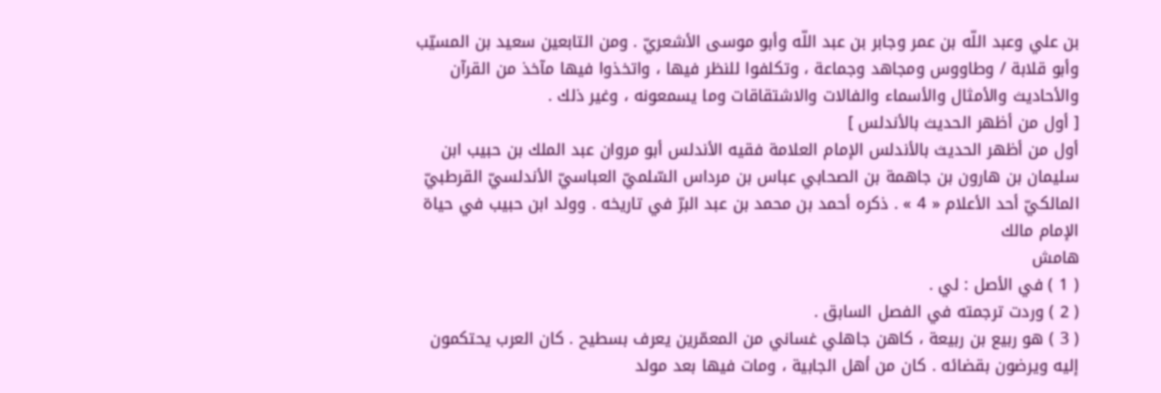بن علي وعبد اللّه بن عمر وجابر بن عبد اللّه وأبو موسى الأشعريّ . ومن التابعين سعيد بن المسيّب وأبو قلابة / وطاووس ومجاهد وجماعة ، وتكلفوا للنظر فيها ، واتخذوا فيها مآخذ من القرآن والأحاديث والأمثال والأسماء والفالات والاشتقاقات وما يسمعونه ، وغير ذلك .
[ أول من أظهر الحديث بالأندلس ]
أول من أظهر الحديث بالأندلس الإمام العلامة فقيه الأندلس أبو مروان عبد الملك بن حبيب ابن سليمان بن هارون بن جاهمة بن الصحابي عباس بن مرداس السّلميّ العباسيّ الأندلسيّ القرطبيّ المالكيّ أحد الأعلام « 4 » . ذكره أحمد بن محمد بن عبد البرّ في تاريخه . وولد ابن حبيب في حياة الإمام مالك
هامش
( 1 ) في الأصل : لي .
( 2 ) وردت ترجمته في الفصل السابق .
( 3 ) هو ربيع بن ربيعة ، كاهن جاهلي غساني من المعمّرين يعرف بسطيح . كان العرب يحتكمون إليه ويرضون بقضائه . كان من أهل الجابية ، ومات فيها بعد مولد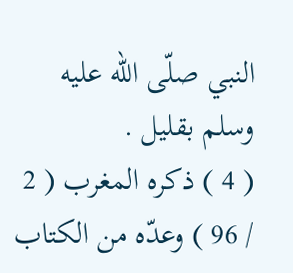النبي صلّى اللّه عليه وسلم بقليل .
( 4 ) ذكره المغرب ( 2 / 96 ) وعدّه من الكتاب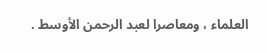العلماء ، ومعاصرا لعبد الرحمن الأوسط .